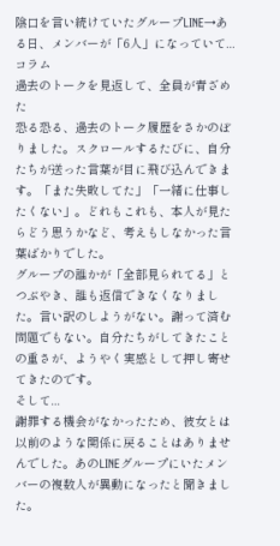陰口を言い続けていたグループLINE→ある日、メンバーが「6人」になっていて...
コラム
過去のトークを見返して、全員が青ざめた
恐る恐る、過去のトーク履歴をさかのぼりました。スクロールするたびに、自分たちが送った言葉が目に飛び込んできます。「また失敗してた」「一緒に仕事したくない」。どれもこれも、本人が見たらどう思うかなど、考えもしなかった言葉ばかりでした。
グループの誰かが「全部見られてる」とつぶやき、誰も返信できなくなりました。言い訳のしようがない。謝って済む問題でもない。自分たちがしてきたことの重さが、ようやく実感として押し寄せてきたのです。
そして...
謝罪する機会がなかったため、彼女とは以前のような関係に戻ることはありませんでした。あのLINEグループにいたメンバーの複数人が異動になったと聞きました。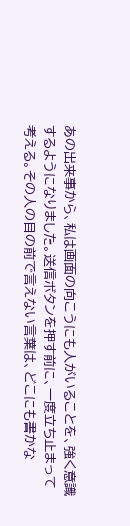あの出来事から、私は画面の向こうにも人がいることを、強く意識するようになりました。送信ボタンを押す前に、一度立ち止まって考える。その人の目の前で言えない言葉は、どこにも書かな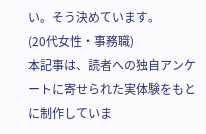い。そう決めています。
(20代女性・事務職)
本記事は、読者への独自アンケートに寄せられた実体験をもとに制作していま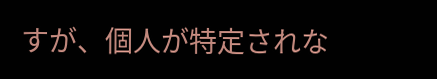すが、個人が特定されな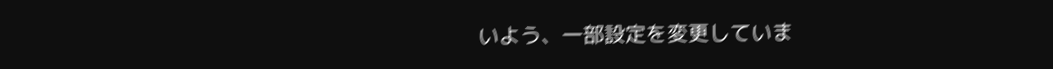いよう、一部設定を変更していま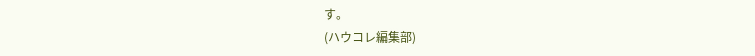す。
(ハウコレ編集部)